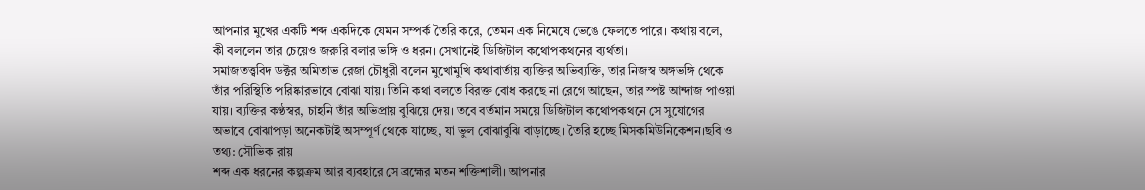আপনার মুখের একটি শব্দ একদিকে যেমন সম্পর্ক তৈরি করে, তেমন এক নিমেষে ভেঙে ফেলতে পারে। কথায় বলে, কী বললেন তার চেয়েও জরুরি বলার ভঙ্গি ও ধরন। সেখানেই ডিজিটাল কথোপকথনের ব্যর্থতা।
সমাজতত্ত্ববিদ ডক্টর অমিতাভ রেজা চৌধুরী বলেন মুখোমুখি কথাবার্তায় ব্যক্তির অভিব্যক্তি, তার নিজস্ব অঙ্গভঙ্গি থেকে তাঁর পরিস্থিতি পরিষ্কারভাবে বোঝা যায়। তিনি কথা বলতে বিরক্ত বোধ করছে না রেগে আছেন, তার স্পষ্ট আন্দাজ পাওয়া যায়। ব্যক্তির কণ্ঠস্বর, চাহনি তাঁর অভিপ্রায় বুঝিয়ে দেয়। তবে বর্তমান সময়ে ডিজিটাল কথোপকথনে সে সুযোগের অভাবে বোঝাপড়া অনেকটাই অসম্পূর্ণ থেকে যাচ্ছে, যা ভুল বোঝাবুঝি বাড়াচ্ছে। তৈরি হচ্ছে মিসকমিউনিকেশন।ছবি ও তথ্য: সৌভিক রায়
শব্দ এক ধরনের কল্পক্রম আর ব্যবহারে সে ব্রহ্মের মতন শক্তিশালী। আপনার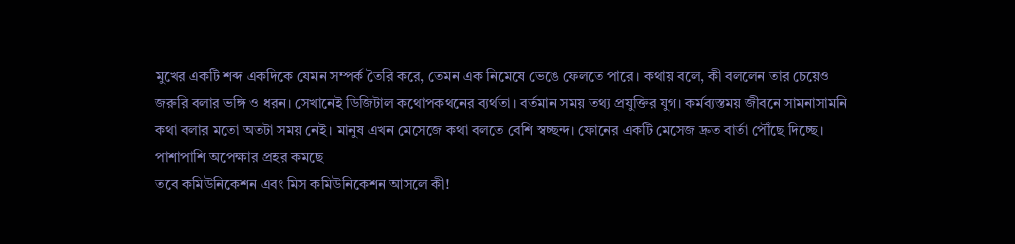মুখের একটি শব্দ একদিকে যেমন সম্পর্ক তৈরি করে, তেমন এক নিমেষে ভেঙে ফেলতে পারে। কথায় বলে, কী বললেন তার চেয়েও জরুরি বলার ভঙ্গি ও ধরন। সেখানেই ডিজিটাল কথোপকথনের ব্যর্থতা। বর্তমান সময় তথ্য প্রযুক্তির যুগ। কর্মব্যস্তময় জীবনে সামনাসামনি কথা বলার মতো অতটা সময় নেই। মানুষ এখন মেসেজে কথা বলতে বেশি স্বচ্ছন্দ। ফোনের একটি মেসেজ দ্রুত বার্তা পৌঁছে দিচ্ছে। পাশাপাশি অপেক্ষার প্রহর কমছে
তবে কমিউনিকেশন এবং মিস কমিউনিকেশন আসলে কী!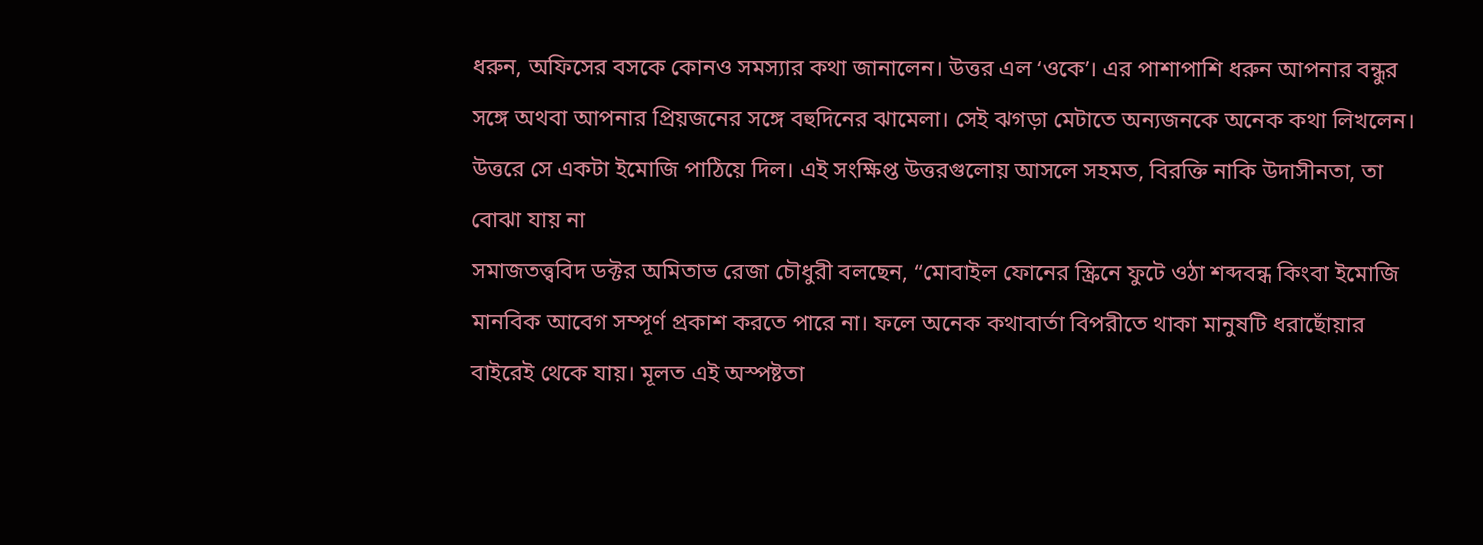ধরুন, অফিসের বসকে কোনও সমস্যার কথা জানালেন। উত্তর এল ‘ওকে’। এর পাশাপাশি ধরুন আপনার বন্ধুর সঙ্গে অথবা আপনার প্রিয়জনের সঙ্গে বহুদিনের ঝামেলা। সেই ঝগড়া মেটাতে অন্যজনকে অনেক কথা লিখলেন। উত্তরে সে একটা ইমোজি পাঠিয়ে দিল। এই সংক্ষিপ্ত উত্তরগুলোয় আসলে সহমত, বিরক্তি নাকি উদাসীনতা, তা বোঝা যায় না
সমাজতত্ত্ববিদ ডক্টর অমিতাভ রেজা চৌধুরী বলছেন, “মোবাইল ফোনের স্ক্রিনে ফুটে ওঠা শব্দবন্ধ কিংবা ইমোজি মানবিক আবেগ সম্পূর্ণ প্রকাশ করতে পারে না। ফলে অনেক কথাবার্তা বিপরীতে থাকা মানুষটি ধরাছোঁয়ার বাইরেই থেকে যায়। মূলত এই অস্পষ্টতা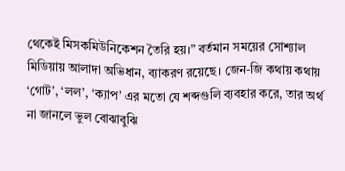থেকেই মিসকমিউনিকেশন তৈরি হয়।” বর্তমান সময়ের সোশ্যাল মিডিয়ায় আলাদা অভিধান, ব্যাকরণ রয়েছে। জেন-জি কথায় কথায় ‘গোট’, ‘লল’, ‘ক্যাপ’ এর মতো যে শব্দগুলি ব্যবহার করে, তার অর্থ না জানলে ভুল বোঝাবুঝি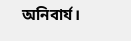অনিবার্য।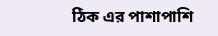ঠিক এর পাশাপাশি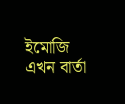ইমোজি এখন বার্তা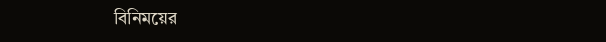বিনিময়ের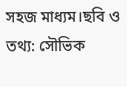সহজ মাধ্যম।ছবি ও তথ্য: সৌভিক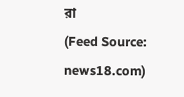রা
(Feed Source: news18.com)